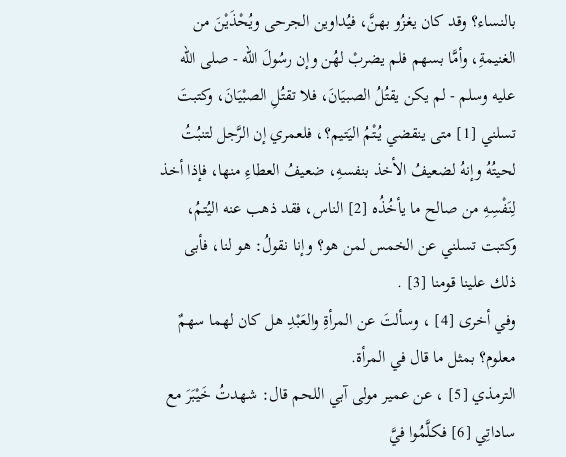بالنساء؟ وقد كان يغزُو بهنَّ، فيُداوين الجرحى ويُحْذَيْنَ من الغنيمةِ، وأمَّا بسهم فلم يضربْ لهُن وإن رسُولَ الله - صلى الله عليه وسلم - لم يكن يقتُلُ الصبيَانَ، فلا تقتُلِ الصبْيَانَ، وكتبتَ تسلني [1] متى ينقضي يُتْمُ اليَتيم؟، فلعمري إن الرَّجل لتنبُتُ لحيتُهُ وإنهُ لضعيفُ الأخذ بنفسهِ، ضعيفُ العطاءِ منها، فإذا أخذ لِنَفْسِهِ من صالح ما يأخُذُه [2] الناس، فقد ذهب عنه اليُتمُ، وكتبت تسلني عن الخمس لمن هو؟ وإنا نقولُ: هو لنا، فأبى ذلك علينا قومنا [3] .
وفي أخرى [4] ، وسألتَ عن المرأةِ والعَبْدِ هل كان لهما سهمٌ معلوم؟ بمثل ما قال في المرأة.
الترمذي [5] ، عن عمير مولى آبي اللحم قال: شهدتُ خَيْبَرَ مع ساداتِي [6] فكلَّمُوا فيَّ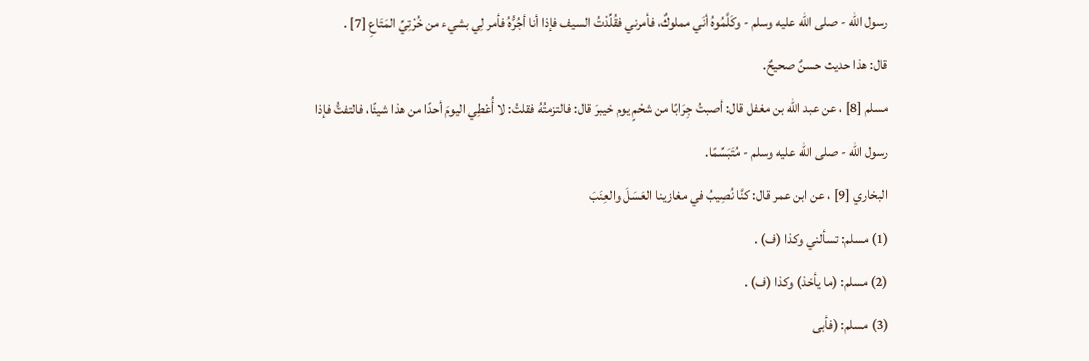رسول الله - صلى الله عليه وسلم - وكَلَّمُوهُ أنَي مملوكٌ، فأمرني فقُلِّدْتُ السيف فإذا أنا أجُرُّهُ فأمر لِي بشيء من خُرْتِيِّ المَتَاعِ [7] .
قال: هذا حديث حسنٌ صحيحٌ.
مسلم [8] ، عن عبد الله بن مغفل قال: أصبتُ جِرَابًا من شحْمٍ يوم خيبرَ قال: فالتزمتُهُ فقلتُ: لا أُعْطِي اليومَ أحدًا من هذا شيئًا، فالتفتُّ فإذا رسول الله - صلى الله عليه وسلم - مُتَبَسِّمًا.
البخاري [9] ، عن ابن عمر قال: كنَّا نُصِيبُ في مغازينا العَسَلَ والعِنَبَ
(1) مسلم: تسألني وكذا (ف) .
(2) مسلم: (ما يأخذ) وكذا (ف) .
(3) مسلم: (فأبى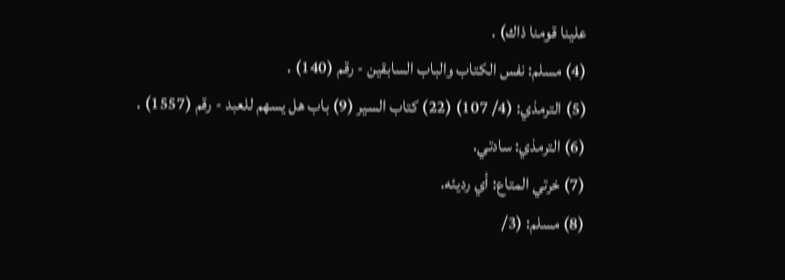علينا قومنا ذاك) .
(4) مسلم: نفس الكتاب والباب السابقين - رقم (140) .
(5) الترمذي: (4/ 107) (22) كتاب السير (9) باب هل يسهم للعبد - رقم (1557) .
(6) الترمذي: سادتي.
(7) خرتي المتاع: أي رديئه.
(8) مسلم: (3/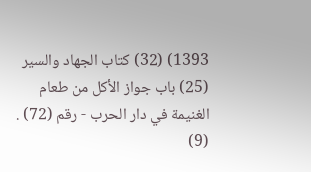1393) (32) كتاب الجهاد والسير (25) باب جواز الأكل من طعام الغنيمة في دار الحرب - رقم (72) .
(9)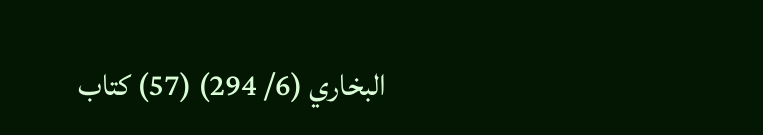البخاري (6/ 294) (57) كتاب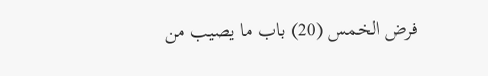فرض الخمس (20) باب ما يصيب من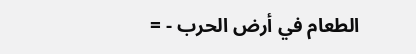الطعام في أرض الحرب - =